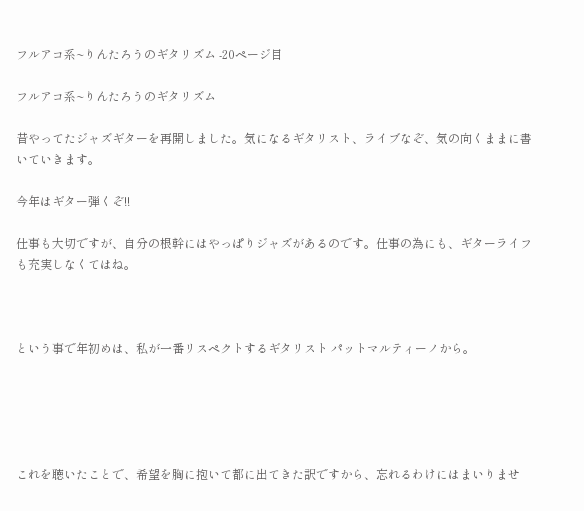フルアコ系~りんたろうのギタリズム -20ページ目

フルアコ系~りんたろうのギタリズム

昔やってたジャズギターを再開しました。気になるギタリスト、ライブなぞ、気の向くままに書いていきます。

今年はギター弾くぞ!!

仕事も大切ですが、自分の根幹にはやっぱりジャズがあるのです。仕事の為にも、ギターライフも充実しなくてはね。



という事で年初めは、私が一番リスペクトするギタリスト パットマルティーノから。





これを聴いたことで、希望を胸に抱いて都に出てきた訳ですから、忘れるわけにはまいりませ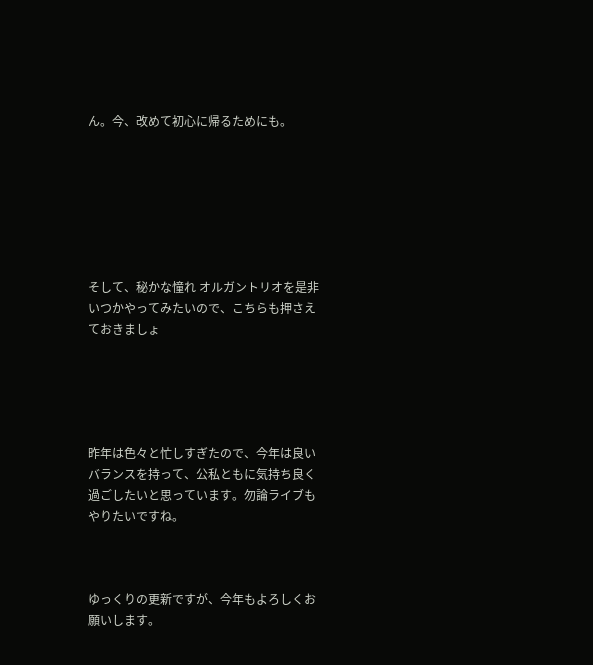ん。今、改めて初心に帰るためにも。







そして、秘かな憧れ オルガントリオを是非いつかやってみたいので、こちらも押さえておきましょ





昨年は色々と忙しすぎたので、今年は良いバランスを持って、公私ともに気持ち良く過ごしたいと思っています。勿論ライブもやりたいですね。



ゆっくりの更新ですが、今年もよろしくお願いします。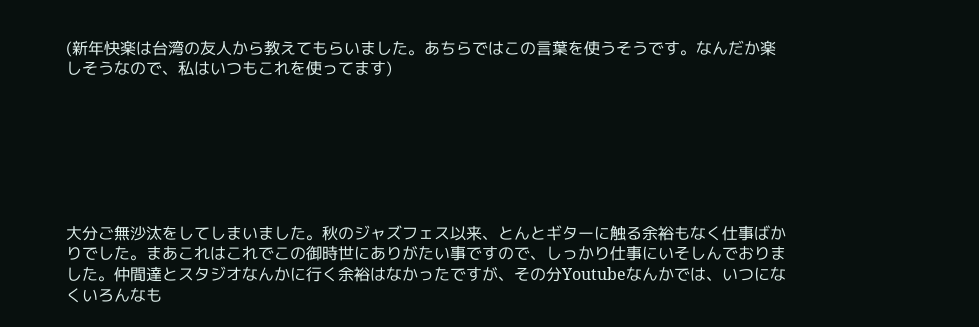(新年快楽は台湾の友人から教えてもらいました。あちらではこの言葉を使うそうです。なんだか楽しそうなので、私はいつもこれを使ってます)







大分ご無沙汰をしてしまいました。秋のジャズフェス以来、とんとギターに触る余裕もなく仕事ばかりでした。まあこれはこれでこの御時世にありがたい事ですので、しっかり仕事にいそしんでおりました。仲間達とスタジオなんかに行く余裕はなかったですが、その分Youtubeなんかでは、いつになくいろんなも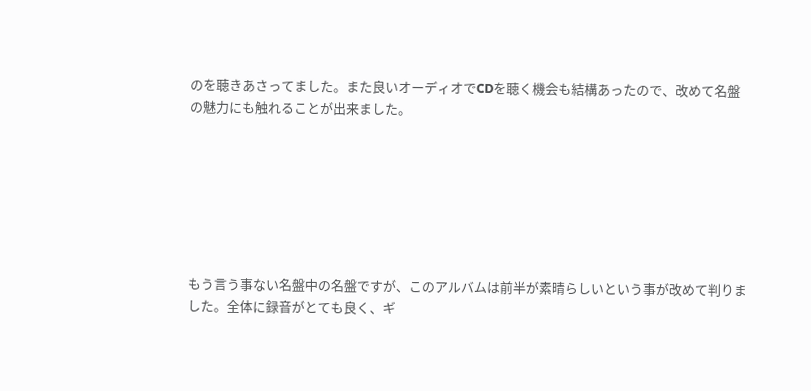のを聴きあさってました。また良いオーディオでCDを聴く機会も結構あったので、改めて名盤の魅力にも触れることが出来ました。







もう言う事ない名盤中の名盤ですが、このアルバムは前半が素晴らしいという事が改めて判りました。全体に録音がとても良く、ギ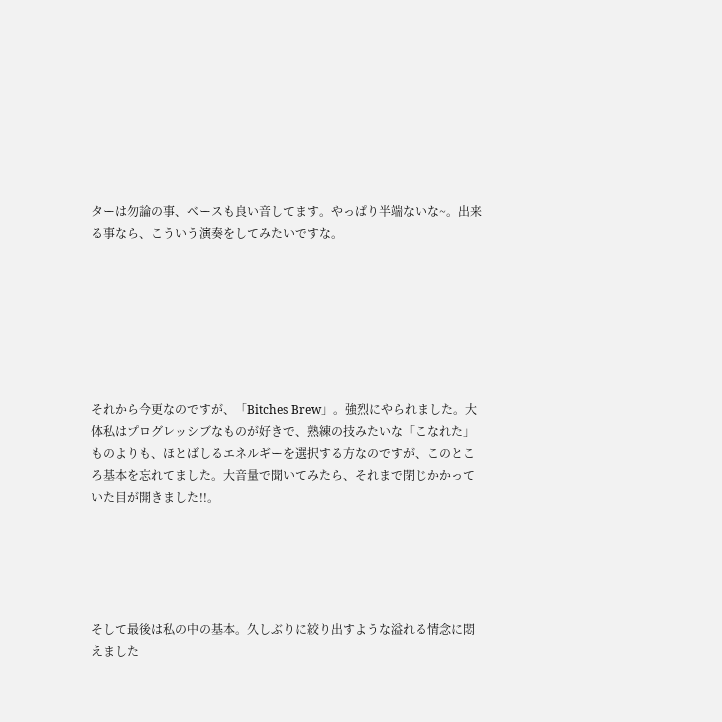ターは勿論の事、ベースも良い音してます。やっぱり半端ないな~。出来る事なら、こういう演奏をしてみたいですな。







それから今更なのですが、「Bitches Brew」。強烈にやられました。大体私はプログレッシブなものが好きで、熟練の技みたいな「こなれた」ものよりも、ほとばしるエネルギーを選択する方なのですが、このところ基本を忘れてました。大音量で聞いてみたら、それまで閉じかかっていた目が開きました!!。





そして最後は私の中の基本。久しぶりに絞り出すような溢れる情念に悶えました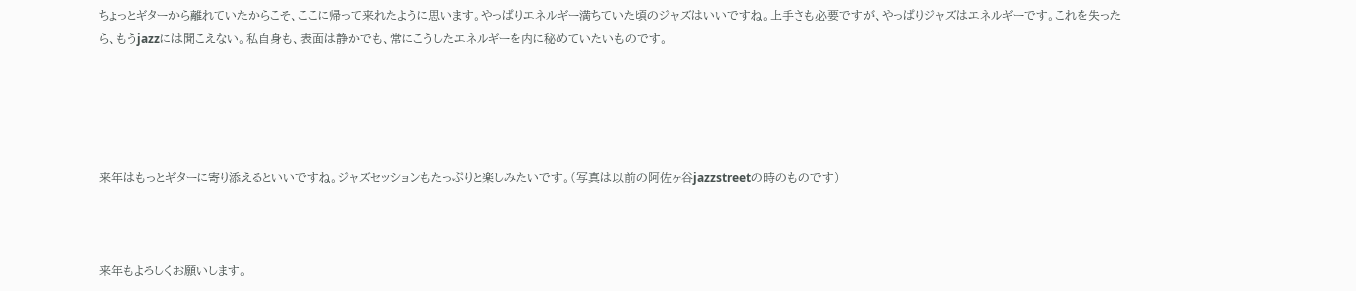ちょっとギターから離れていたからこそ、ここに帰って来れたように思います。やっぱりエネルギー満ちていた頃のジャズはいいですね。上手さも必要ですが、やっぱりジャズはエネルギーです。これを失ったら、もうjazzには聞こえない。私自身も、表面は静かでも、常にこうしたエネルギーを内に秘めていたいものです。





来年はもっとギターに寄り添えるといいですね。ジャズセッションもたっぷりと楽しみたいです。(写真は以前の阿佐ヶ谷jazzstreetの時のものです)



来年もよろしくお願いします。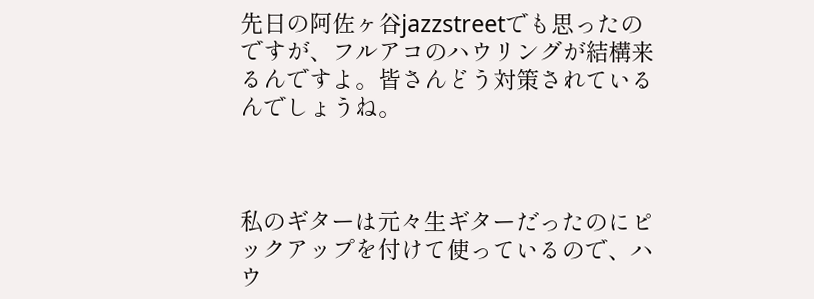先日の阿佐ヶ谷jazzstreetでも思ったのですが、フルアコのハウリングが結構来るんですよ。皆さんどう対策されているんでしょうね。



私のギターは元々生ギターだったのにピックアップを付けて使っているので、ハウ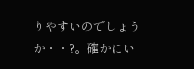りやすいのでしょうか・・?。確かにい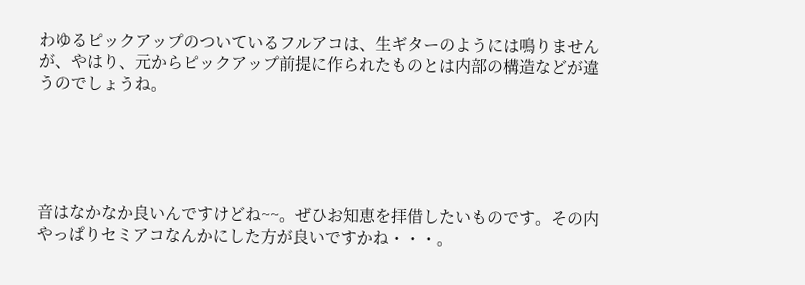わゆるピックアップのついているフルアコは、生ギターのようには鳴りませんが、やはり、元からピックアップ前提に作られたものとは内部の構造などが違うのでしょうね。





音はなかなか良いんですけどね~~。ぜひお知恵を拝借したいものです。その内やっぱりセミアコなんかにした方が良いですかね・・・。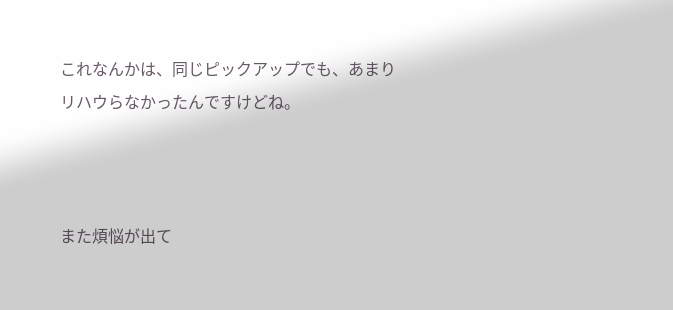これなんかは、同じピックアップでも、あまりリハウらなかったんですけどね。



また煩悩が出て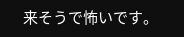来そうで怖いです。